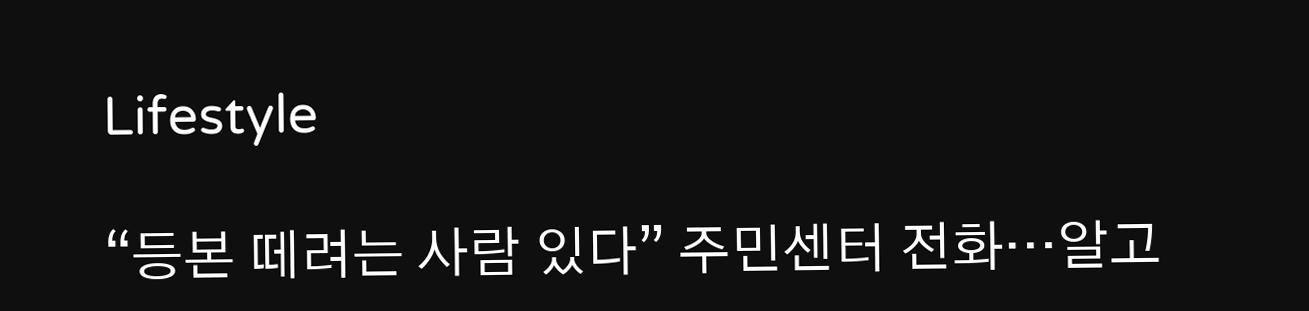Lifestyle

“등본 떼려는 사람 있다” 주민센터 전화…알고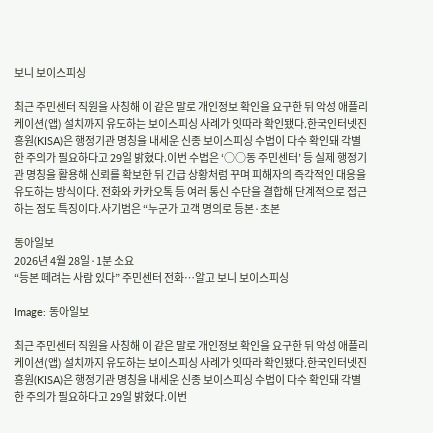보니 보이스피싱

최근 주민센터 직원을 사칭해 이 같은 말로 개인정보 확인을 요구한 뒤 악성 애플리케이션(앱) 설치까지 유도하는 보이스피싱 사례가 잇따라 확인됐다.한국인터넷진흥원(KISA)은 행정기관 명칭을 내세운 신종 보이스피싱 수법이 다수 확인돼 각별한 주의가 필요하다고 29일 밝혔다.이번 수법은 ‘○○동 주민센터’ 등 실제 행정기관 명칭을 활용해 신뢰를 확보한 뒤 긴급 상황처럼 꾸며 피해자의 즉각적인 대응을 유도하는 방식이다. 전화와 카카오톡 등 여러 통신 수단을 결합해 단계적으로 접근하는 점도 특징이다.사기범은 “누군가 고객 명의로 등본·초본

동아일보
2026년 4월 28일·1분 소요
“등본 떼려는 사람 있다” 주민센터 전화…알고 보니 보이스피싱

Image: 동아일보

최근 주민센터 직원을 사칭해 이 같은 말로 개인정보 확인을 요구한 뒤 악성 애플리케이션(앱) 설치까지 유도하는 보이스피싱 사례가 잇따라 확인됐다.한국인터넷진흥원(KISA)은 행정기관 명칭을 내세운 신종 보이스피싱 수법이 다수 확인돼 각별한 주의가 필요하다고 29일 밝혔다.이번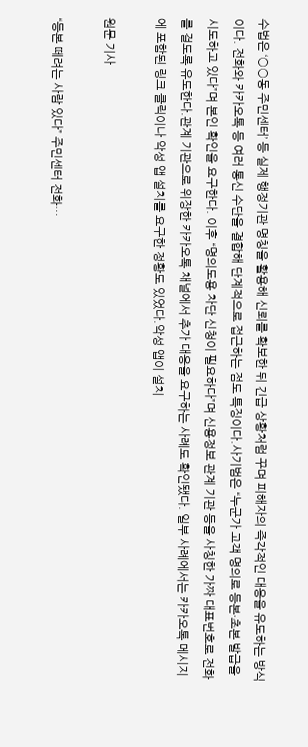수법은 ‘○○동 주민센터’ 등 실제 행정기관 명칭을 활용해 신뢰를 확보한 뒤 긴급 상황처럼 꾸며 피해자의 즉각적인 대응을 유도하는 방식이다. 전화와 카카오톡 등 여러 통신 수단을 결합해 단계적으로 접근하는 점도 특징이다.사기범은 “누군가 고객 명의로 등본·초본 발급을 시도하고 있다”며 본인 확인을 요구한다. 이후 “명의도용 차단 신청이 필요하다”며 신용정보 관계 기관 등을 사칭한 가짜 대표번호로 전화를 걸도록 유도한다.관계 기관으로 위장한 카카오톡 채널에서 추가 대응을 요구하는 사례도 확인됐다. 일부 사례에서는 카카오톡 메시지에 포함된 링크 클릭이나 악성 앱 설치를 요구한 정황도 있었다.악성 앱이 설치

원문 기사

“등본 떼려는 사람 있다” 주민센터 전화…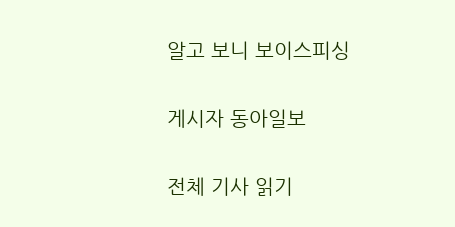알고 보니 보이스피싱

게시자 동아일보

전체 기사 읽기